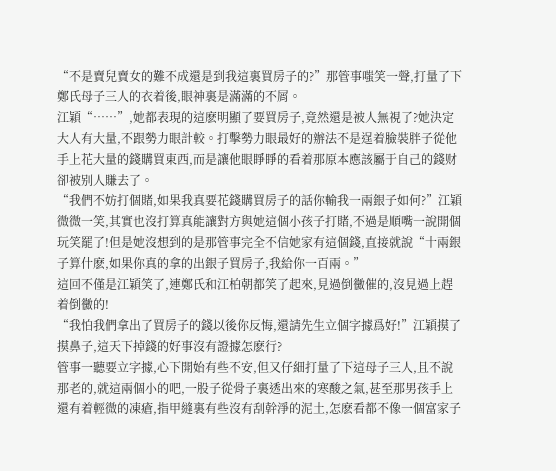“不是賣兒賣女的難不成還是到我這裏買房子的?”那管事嗤笑一聲,打量了下鄭氏母子三人的衣着後,眼神裏是滿滿的不屑。
江穎“……”,她都表現的這麽明顯了要買房子,竟然還是被人無視了?她決定大人有大量,不跟勢力眼計較。打擊勢力眼最好的辦法不是逞着臉裝胖子從他手上花大量的錢購買東西,而是讓他眼睜睜的看着那原本應該屬于自己的錢财卻被别人賺去了。
“我們不妨打個賭,如果我真要花錢購買房子的話你輸我一兩銀子如何?”江穎微微一笑,其實也沒打算真能讓對方與她這個小孩子打賭,不過是順嘴一說開個玩笑罷了!但是她沒想到的是那管事完全不信她家有這個錢,直接就說“十兩銀子算什麽,如果你真的拿的出銀子買房子,我給你一百兩。”
這回不僅是江穎笑了,連鄭氏和江柏朝都笑了起來,見過倒黴催的,沒見過上趕着倒黴的!
“我怕我們拿出了買房子的錢以後你反悔,還請先生立個字據爲好!”江穎摸了摸鼻子,這天下掉錢的好事沒有證據怎麽行?
管事一聽要立字據,心下開始有些不安,但又仔細打量了下這母子三人,且不說那老的,就這兩個小的吧,一股子從骨子裏透出來的寒酸之氣,甚至那男孩手上還有着輕微的凍瘡,指甲縫裏有些沒有刮幹淨的泥土,怎麽看都不像一個富家子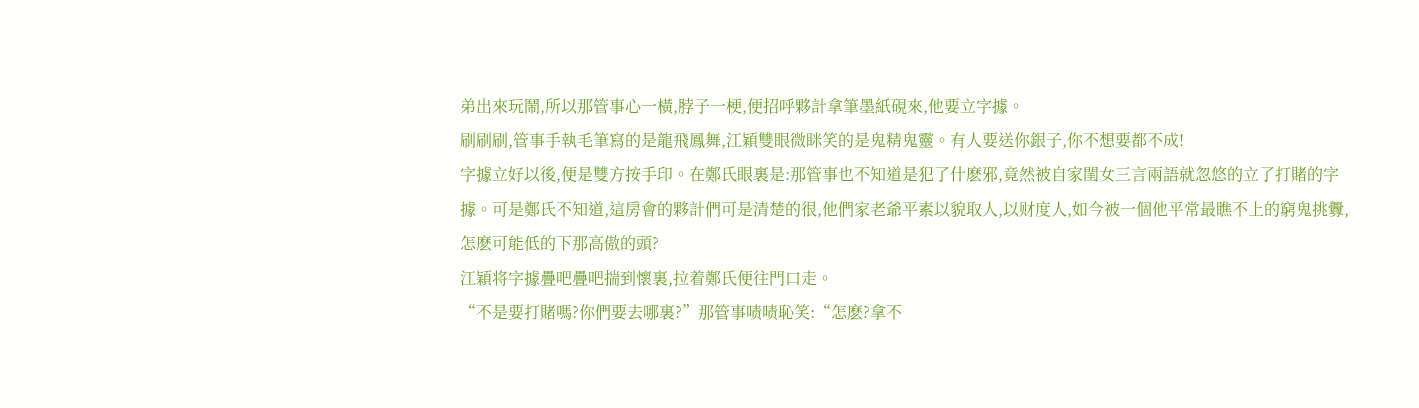弟出來玩鬧,所以那管事心一橫,脖子一梗,便招呼夥計拿筆墨紙硯來,他要立字據。
刷刷刷,管事手執毛筆寫的是龍飛鳳舞,江穎雙眼微眯笑的是鬼精鬼靈。有人要送你銀子,你不想要都不成!
字據立好以後,便是雙方按手印。在鄭氏眼裏是:那管事也不知道是犯了什麽邪,竟然被自家閨女三言兩語就忽悠的立了打賭的字據。可是鄭氏不知道,這房會的夥計們可是清楚的很,他們家老爺平素以貌取人,以财度人,如今被一個他平常最瞧不上的窮鬼挑釁,怎麽可能低的下那高傲的頭?
江穎将字據疊吧疊吧揣到懷裏,拉着鄭氏便往門口走。
“不是要打賭嗎?你們要去哪裏?”那管事啧啧恥笑:“怎麽?拿不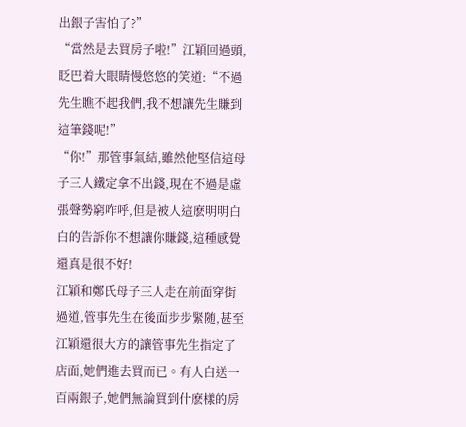出銀子害怕了?”
“當然是去買房子啦!”江穎回過頭,眨巴着大眼睛慢悠悠的笑道:“不過先生瞧不起我們,我不想讓先生賺到這筆錢呢!”
“你!”那管事氣結,雖然他堅信這母子三人鐵定拿不出錢,現在不過是虛張聲勢窮咋呼,但是被人這麽明明白白的告訴你不想讓你賺錢,這種感覺還真是很不好!
江穎和鄭氏母子三人走在前面穿街過道,管事先生在後面步步緊随,甚至江穎還很大方的讓管事先生指定了店面,她們進去買而已。有人白送一百兩銀子,她們無論買到什麽樣的房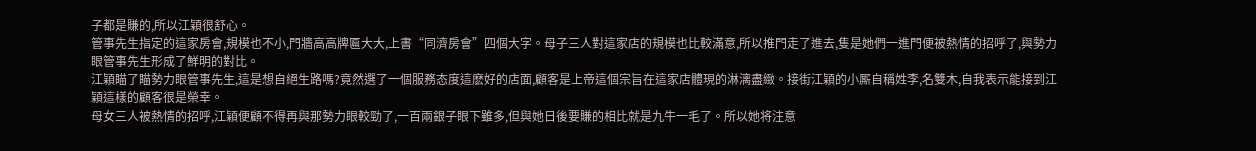子都是賺的,所以江穎很舒心。
管事先生指定的這家房會,規模也不小,門牆高高牌匾大大,上書“同濟房會”四個大字。母子三人對這家店的規模也比較滿意,所以推門走了進去,隻是她們一進門便被熱情的招呼了,與勢力眼管事先生形成了鮮明的對比。
江穎瞄了瞄勢力眼管事先生,這是想自絕生路嗎?竟然選了一個服務态度這麽好的店面,顧客是上帝這個宗旨在這家店體現的淋漓盡緻。接街江穎的小厮自稱姓李,名雙木,自我表示能接到江穎這樣的顧客很是榮幸。
母女三人被熱情的招呼,江穎便顧不得再與那勢力眼較勁了,一百兩銀子眼下雖多,但與她日後要賺的相比就是九牛一毛了。所以她将注意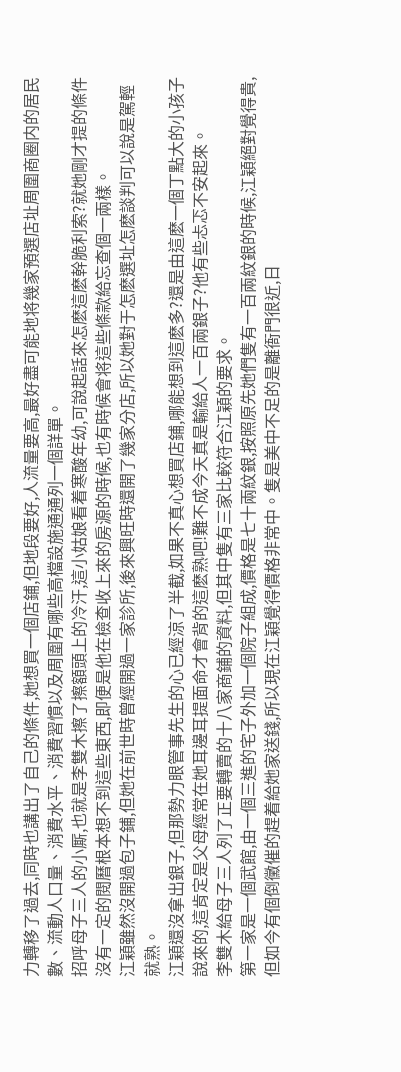力轉移了過去,同時也講出了自己的條件,她想買一個店鋪,但地段要好,人流量要高,最好盡可能地将幾家預選店址周圍商圈内的居民數、流動人口量、消費水平、消費習慣以及周圍有哪些高檔設施通通列一個詳單。
招呼母子三人的小厮,也就是李雙木擦了擦額頭上的冷汗,這小姑娘看着寒酸年幼,可說起話來怎麽這麽幹脆利索?就她剛才提的條件沒有一定的閱曆根本想不到這些東西,即便是他在檢查收上來的房源的時候,也有時候會将這些條款給忘查個一兩樣。
江穎雖然沒開過包子鋪,但她在前世時曾經開過一家診所,後來興旺時還開了幾家分店,所以她對于怎麽選址怎麽談判可以說是駕輕就熟。
江穎還沒拿出銀子,但那勢力眼管事先生的心已經涼了半截,如果不真心想買店鋪,哪能想到這麽多?還是由這麽一個丁點大的小孩子說來的,這肯定是父母經常在她耳邊耳提面命才會背的這麽熟吧!難不成今天真是輸給人一百兩銀子?他有些忐忑不安起來。
李雙木給母子三人列了正要轉賣的十八家商鋪的資料,但其中隻有三家比較符合江穎的要求。
第一家是一個武館,由一個三進的宅子外加一個院子組成,價格是七十兩紋銀,按照原先她們隻有一百兩紋銀的時候,江穎絕對覺得貴,但如今有個倒黴催的趕着給她家送錢,所以現在江穎覺得價格非常中。隻是美中不足的是離衙門很近,日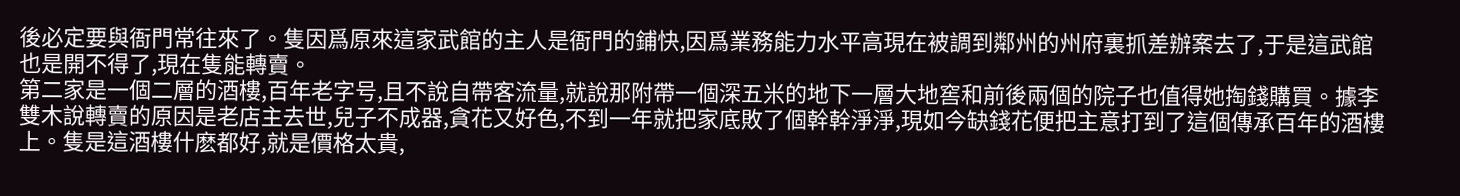後必定要與衙門常往來了。隻因爲原來這家武館的主人是衙門的鋪快,因爲業務能力水平高現在被調到鄰州的州府裏抓差辦案去了,于是這武館也是開不得了,現在隻能轉賣。
第二家是一個二層的酒樓,百年老字号,且不說自帶客流量,就說那附帶一個深五米的地下一層大地窖和前後兩個的院子也值得她掏錢購買。據李雙木說轉賣的原因是老店主去世,兒子不成器,貪花又好色,不到一年就把家底敗了個幹幹淨淨,現如今缺錢花便把主意打到了這個傳承百年的酒樓上。隻是這酒樓什麽都好,就是價格太貴,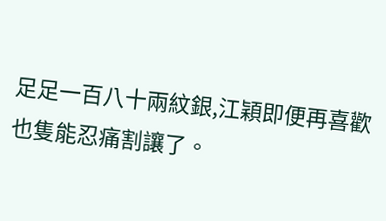足足一百八十兩紋銀,江穎即便再喜歡也隻能忍痛割讓了。